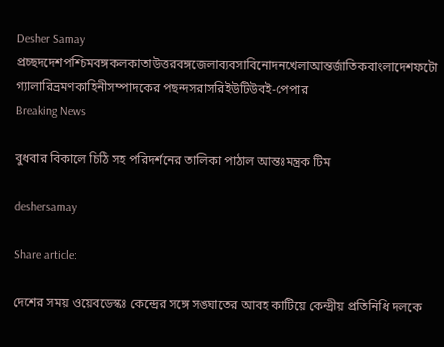Desher Samay
প্রচ্ছদদেশপশ্চিমবঙ্গকলকাতাউত্তরবঙ্গজেলাব্যবসাবিনোদনখেলাআন্তর্জাতিকবাংলাদেশফটো গ্যালারিভ্রমণকাহিনীসম্পাদকের পছন্দসরাসরিইউটিউবই-পেপার
Breaking News

বুধবার বিকালে চিঠি সহ পরিদর্শনের তালিকা পাঠাল আন্তঃমন্ত্রক টিম

deshersamay

Share article:

দেশের সময় ওয়েবডেস্কঃ কেন্দ্রের সঙ্গে সঙ্ঘাতের আবহ কাটিয়ে কেন্দ্রীয় প্রতিনিধি দলকে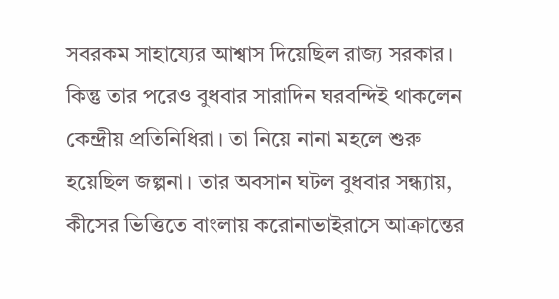সবরকম সাহায্যের আশ্বাস দিয়েছিল রাজ্য সরকার। কিন্তু তার পরেও বুধবার সারাদিন ঘরবন্দিই থাকলেন কেন্দ্রীয় প্রতিনিধিরা। তা নিয়ে নানা মহলে শুরু হয়েছিল জল্পনা। তার অবসান ঘটল বুধবার সন্ধ্যায়, কীসের ভিত্তিতে বাংলায় করোনাভাইরাসে আক্রান্তের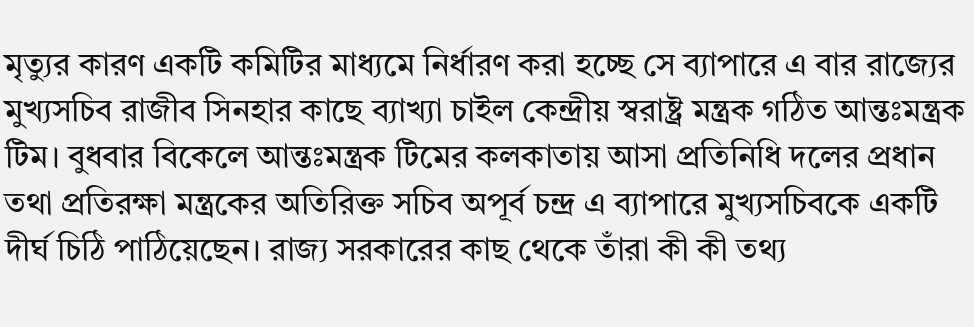মৃত্যুর কারণ একটি কমিটির মাধ্যমে নির্ধারণ করা হচ্ছে সে ব্যাপারে এ বার রাজ্যের মুখ্যসচিব রাজীব সিনহার কাছে ব্যাখ্যা চাইল কেন্দ্রীয় স্বরাষ্ট্র মন্ত্রক গঠিত আন্তঃমন্ত্রক টিম। বুধবার বিকেলে আন্তঃমন্ত্রক টিমের কলকাতায় আসা প্রতিনিধি দলের প্রধান তথা প্রতিরক্ষা মন্ত্রকের অতিরিক্ত সচিব অপূর্ব চন্দ্র এ ব্যাপারে মুখ্যসচিবকে একটি দীর্ঘ চিঠি পাঠিয়েছেন। রাজ্য সরকারের কাছ থেকে তাঁরা কী কী তথ্য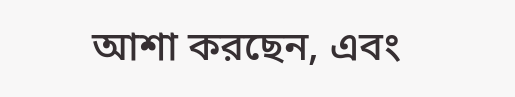আশা করছেন, এবং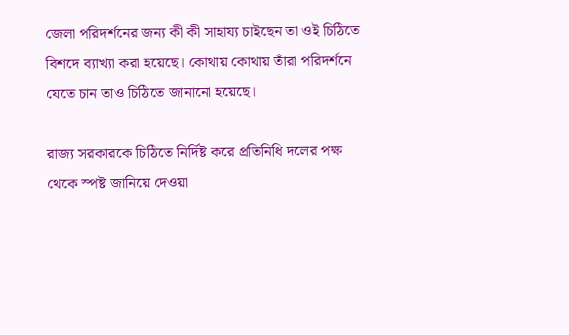জেলা পরিদর্শনের জন্য কী কী সাহায্য চাইছেন তা ওই চিঠিতে বিশদে ব্যাখ্যা করা হয়েছে। কোথায় কোথায় তাঁরা পরিদর্শনে যেতে চান তাও চিঠিতে জানানো হয়েছে।

রাজ্য সরকারকে চিঠিতে নির্দিষ্ট করে প্রতিনিধি দলের পক্ষ থেকে স্পষ্ট জানিয়ে দেওয়া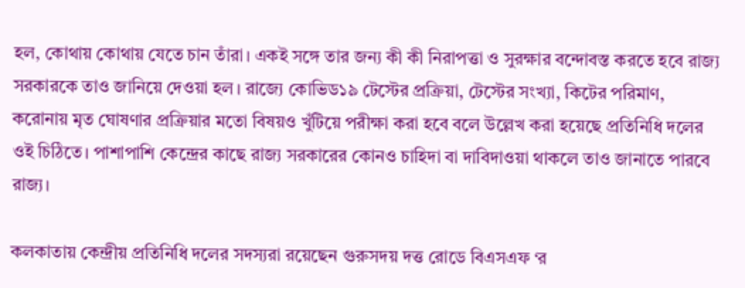হল, কোথায় কোথায় যেতে চান তাঁরা। একই সঙ্গে তার জন্য কী কী নিরাপত্তা ও সুরক্ষার বন্দোবস্ত করতে হবে রাজ্য সরকারকে তাও জানিয়ে দেওয়া হল। রাজ্যে কোভিড১৯ টেস্টের প্রক্রিয়া, টেস্টের সংখ্যা, কিটের পরিমাণ, করোনায় মৃত ঘোষণার প্রক্রিয়ার মতো বিষয়ও খুঁটিয়ে পরীক্ষা করা হবে বলে উল্লেখ করা হয়েছে প্রতিনিধি দলের ওই চিঠিতে। পাশাপাশি কেন্দ্রের কাছে রাজ্য সরকারের কোনও চাহিদা বা দাবিদাওয়া থাকলে তাও জানাতে পারবে রাজ্য।

কলকাতায় কেন্দ্রীয় প্রতিনিধি দলের সদস্যরা রয়েছেন গুরুসদয় দত্ত রোডে বিএসএফ ‘র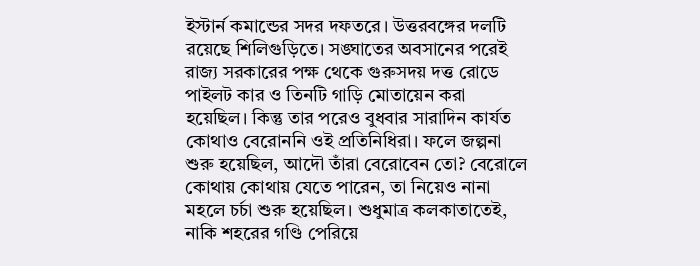ইস্টার্ন কমান্ডের সদর দফতরে। উত্তরবঙ্গের দলটি রয়েছে শিলিগুড়িতে। সঙ্ঘাতের অবসানের পরেই রাজ্য সরকারের পক্ষ থেকে গুরুসদয় দত্ত রোডে পাইলট কার ও তিনটি গাড়ি মোতায়েন করা হয়েছিল। কিন্তু তার পরেও বুধবার সারাদিন কার্যত কোথাও বেরোননি ওই প্রতিনিধিরা। ফলে জল্পনা শুরু হয়েছিল, আদৌ তাঁরা বেরোবেন তো? বেরোলে কোথায় কোথায় যেতে পারেন, তা নিয়েও নানা মহলে চর্চা শুরু হয়েছিল। শুধুমাত্র কলকাতাতেই, নাকি শহরের গণ্ডি পেরিয়ে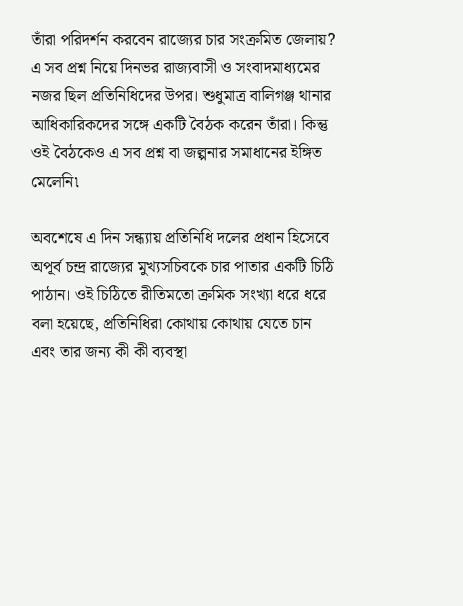তাঁরা পরিদর্শন করবেন রাজ্যের চার সংক্রমিত জেলায়? এ সব প্রশ্ন নিয়ে দিনভর রাজ্যবাসী ও সংবাদমাধ্যমের নজর ছিল প্রতিনিধিদের উপর। শুধুমাত্র বালিগঞ্জ থানার আধিকারিকদের সঙ্গে একটি বৈঠক করেন তাঁরা। কিন্তু ওই বৈঠকেও এ সব প্রশ্ন বা জল্পনার সমাধানের ইঙ্গিত মেলেনি৷

অবশেষে এ দিন সন্ধ্যায় প্রতিনিধি দলের প্রধান হিসেবে অপূর্ব চন্দ্র রাজ্যের মুখ্যসচিবকে চার পাতার একটি চিঠি পাঠান। ওই চিঠিতে রীতিমতো ক্রমিক সংখ্যা ধরে ধরে বলা হয়েছে, প্রতিনিধিরা কোথায় কোথায় যেতে চান এবং তার জন্য কী কী ব্যবস্থা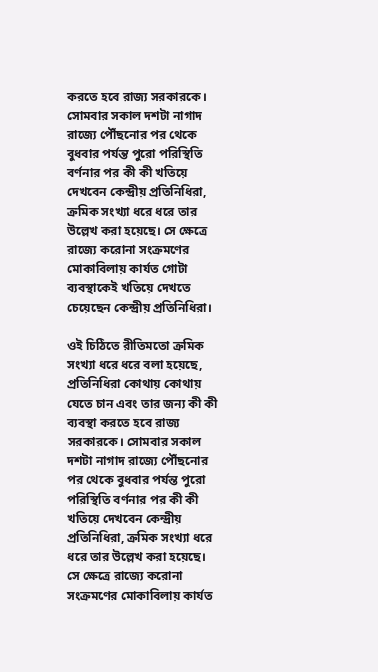করতে হবে রাজ্য সরকারকে। সোমবার সকাল দশটা নাগাদ রাজ্যে পৌঁছনোর পর থেকে বুধবার পর্যন্ত পুরো পরিস্থিতি বর্ণনার পর কী কী খতিয়ে দেখবেন কেন্দ্রীয় প্রতিনিধিরা, ক্রমিক সংখ্যা ধরে ধরে তার উল্লেখ করা হয়েছে। সে ক্ষেত্রে রাজ্যে করোনা সংক্রমণের মোকাবিলায় কার্যত গোটা ব্যবস্থাকেই খতিয়ে দেখতে চেয়েছেন কেন্দ্রীয় প্রতিনিধিরা।

ওই চিঠিতে রীতিমতো ক্রমিক সংখ্যা ধরে ধরে বলা হয়েছে, প্রতিনিধিরা কোথায় কোথায় যেতে চান এবং তার জন্য কী কী ব্যবস্থা করতে হবে রাজ্য সরকারকে। সোমবার সকাল দশটা নাগাদ রাজ্যে পৌঁছনোর পর থেকে বুধবার পর্যন্ত পুরো পরিস্থিতি বর্ণনার পর কী কী খতিয়ে দেখবেন কেন্দ্রীয় প্রতিনিধিরা, ক্রমিক সংখ্যা ধরে ধরে তার উল্লেখ করা হয়েছে। সে ক্ষেত্রে রাজ্যে করোনা সংক্রমণের মোকাবিলায় কার্যত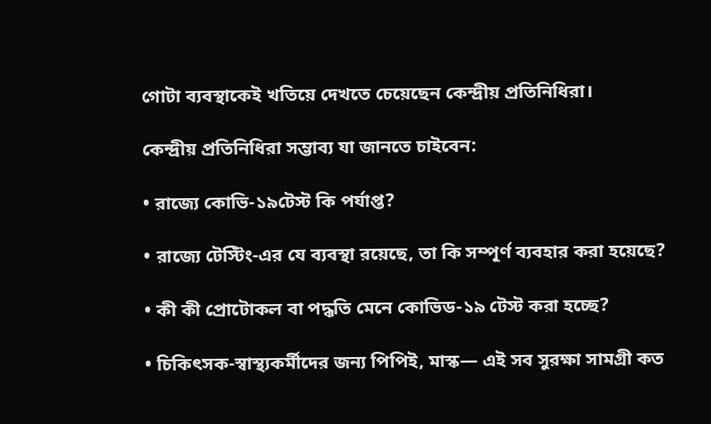গোটা ব্যবস্থাকেই খতিয়ে দেখতে চেয়েছেন কেন্দ্রীয় প্রতিনিধিরা।

কেন্দ্রীয় প্রতিনিধিরা সম্ভাব্য যা জানতে চাইবেন:

• রাজ্যে কোভি-১৯টেস্ট কি পর্যাপ্ত?

• রাজ্যে টেস্টিং-এর যে ব্যবস্থা রয়েছে, তা কি সম্পূর্ণ ব্যবহার করা হয়েছে?

• কী কী প্রোটোকল বা পদ্ধতি মেনে কোভিড-১৯ টেস্ট করা হচ্ছে?

• চিকিৎসক-স্বাস্থ্যকর্মীদের জন্য পিপিই, মাস্ক— এই সব সুরক্ষা সামগ্রী কত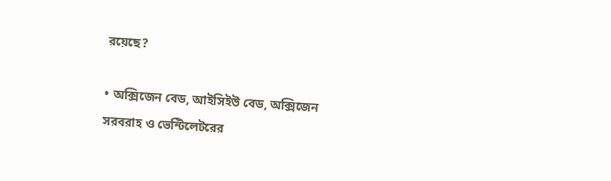রয়েছে?

• অক্সিজেন বেড, আইসিইউ বেড, অক্সিজেন সরবরাহ ও ভেন্টিলেটরের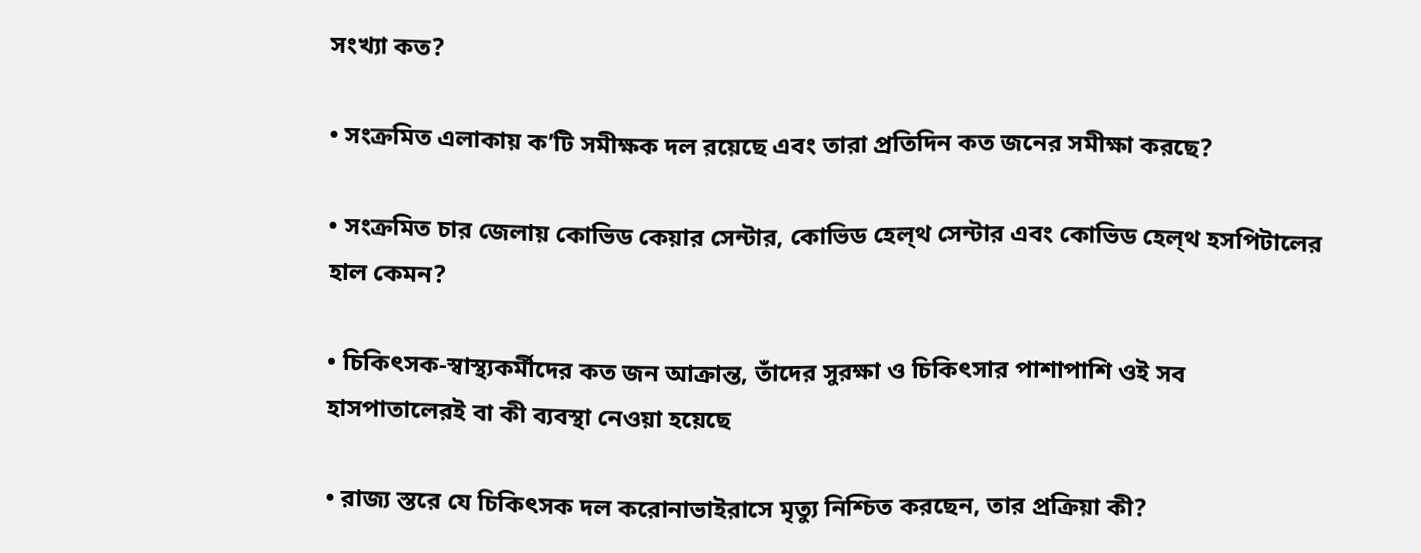সংখ্যা কত?

• সংক্রমিত এলাকায় ক’টি সমীক্ষক দল রয়েছে এবং তারা প্রতিদিন কত জনের সমীক্ষা করছে?

• সংক্রমিত চার জেলায় কোভিড কেয়ার সেন্টার, কোভিড হেল্থ সেন্টার এবং কোভিড হেল্থ হসপিটালের হাল কেমন?

• চিকিৎসক-স্বাস্থ্যকর্মীদের কত জন আক্রান্ত, তাঁদের সুরক্ষা ও চিকিৎসার পাশাপাশি ওই সব হাসপাতালেরই বা কী ব্যবস্থা নেওয়া হয়েছে

• রাজ্য স্তরে যে চিকিৎসক দল করোনাভাইরাসে মৃত্যু নিশ্চিত করছেন, তার প্রক্রিয়া কী?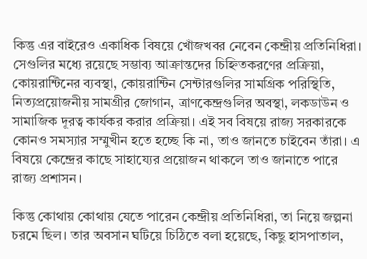কিন্তু এর বাইরেও একাধিক বিষয়ে খোঁজখবর নেবেন কেন্দ্রীয় প্রতিনিধিরা। সেগুলির মধ্যে রয়েছে সম্ভাব্য আক্রান্তদের চিহ্নিতকরণের প্রক্রিয়া, কোয়রান্টিনের ব্যবস্থা, কোয়রান্টিন সেন্টারগুলির সামগ্রিক পরিস্থিতি, নিত্যপ্রয়োজনীয় সামগ্রীর জোগান, ত্রাণকেন্দ্রগুলির অবস্থা, লকডাউন ও সামাজিক দূরত্ব কার্যকর করার প্রক্রিয়া। এই সব বিষয়ে রাজ্য সরকারকে কোনও সমস্যার সম্মুখীন হতে হচ্ছে কি না, তাও জানতে চাইবেন তাঁরা। এ বিষয়ে কেন্দ্রের কাছে সাহায্যের প্রয়োজন থাকলে তাও জানাতে পারে রাজ্য প্রশাসন।

কিন্তু কোথায় কোথায় যেতে পারেন কেন্দ্রীয় প্রতিনিধিরা, তা নিয়ে জল্পনা চরমে ছিল। তার অবসান ঘটিয়ে চিঠিতে বলা হয়েছে, কিছু হাসপাতাল,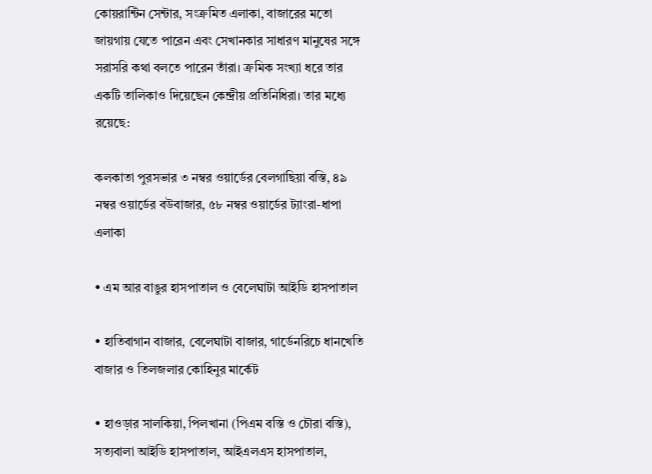কোয়রান্টিন সেন্টার, সংক্রমিত এলাকা, বাজারের মতো জায়গায় যেতে পারেন এবং সেখানকার সাধারণ মানুষের সঙ্গে সরাসরি কথা বলতে পারেন তাঁরা। ক্রমিক সংখ্যা ধরে তার একটি তালিকাও দিয়েছেন কেন্দ্রীয় প্রতিনিধিরা। তার মধ্যে রয়েছে:

কলকাতা পুরসভার ৩ নম্বর ওয়ার্ডের বেলগাছিয়া বস্তি, ৪৯ নম্বর ওয়ার্ডের বউবাজার, ৫৮ নম্বর ওয়ার্ডের ট্যাংরা-ধাপা এলাকা

• এম আর বাঙুর হাসপাতাল ও বেলেঘাটা আইডি হাসপাতাল

• হাতিবাগান বাজার, বেলেঘাটা বাজার, গার্ডেনরিচে ধানখেতি বাজার ও তিলজলার কোহিনুর মার্কেট

• হাওড়ার সালকিয়া, পিলখানা (পিএম বস্তি ও চৌরা বস্তি), সত্যবালা আইডি হাসপাতাল, আইএলএস হাসপাতাল,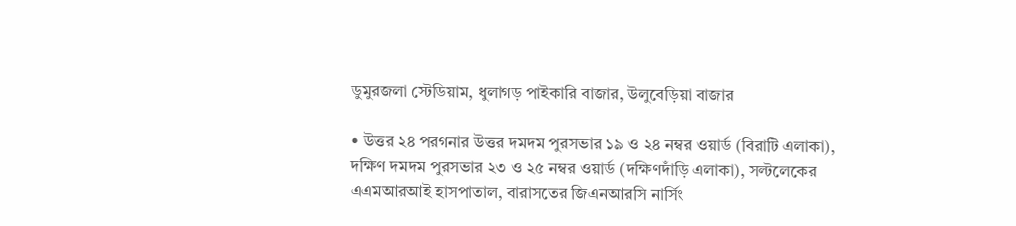ডুমুরজলা স্টেডিয়াম, ধুলাগড় পাইকারি বাজার, উলুবেড়িয়া বাজার

• উত্তর ২৪ পরগনার উত্তর দমদম পুরসভার ১৯ ও ২৪ নম্বর ওয়ার্ড (বিরাটি এলাকা), দক্ষিণ দমদম পুরসভার ২৩ ও ২৫ নম্বর ওয়ার্ড (দক্ষিণদাঁড়ি এলাকা), সল্টলেকের এএমআরআই হাসপাতাল, বারাসতের জিএনআরসি নার্সিং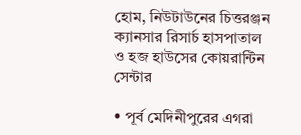হোম, নিউটাউনের চিত্তরঞ্জন ক্যানসার রিসার্চ হাসপাতাল ও হজ হাউসের কোয়রান্টিন সেন্টার

• পূর্ব মেদিনীপুরের এগরা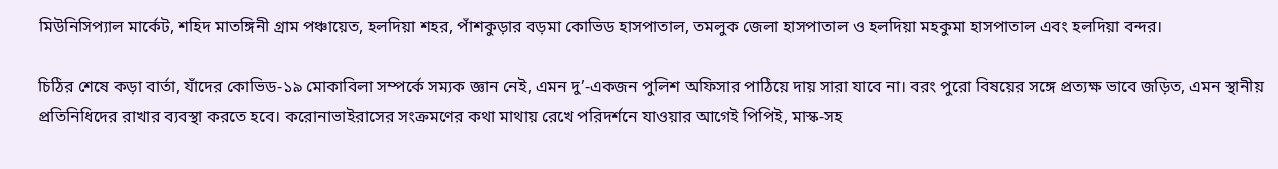মিউনিসিপ্যাল মার্কেট, শহিদ মাতঙ্গিনী গ্রাম পঞ্চায়েত, হলদিয়া শহর, পাঁশকুড়ার বড়মা কোভিড হাসপাতাল, তমলুক জেলা হাসপাতাল ও হলদিয়া মহকুমা হাসপাতাল এবং হলদিয়া বন্দর।

চিঠির শেষে কড়া বার্তা, যাঁদের কোভিড-১৯ মোকাবিলা সম্পর্কে সম্যক জ্ঞান নেই, এমন দু’-একজন পুলিশ অফিসার পাঠিয়ে দায় সারা যাবে না। বরং পুরো বিষয়ের সঙ্গে প্রত্যক্ষ ভাবে জড়িত, এমন স্থানীয় প্রতিনিধিদের রাখার ব্যবস্থা করতে হবে। করোনাভাইরাসের সংক্রমণের কথা মাথায় রেখে পরিদর্শনে যাওয়ার আগেই পিপিই, মাস্ক-সহ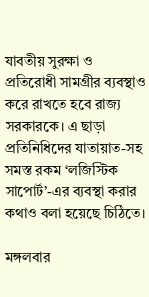যাবতীয় সুরক্ষা ও প্রতিরোধী সামগ্রীর ব্যবস্থাও করে রাখতে হবে রাজ্য সরকারকে। এ ছাড়া প্রতিনিধিদের যাতায়াত-সহ সমস্ত রকম ‘লজিস্টিক সাপোর্ট’-এর ব্যবস্থা করার কথাও বলা হয়েছে চিঠিতে।

মঙ্গলবার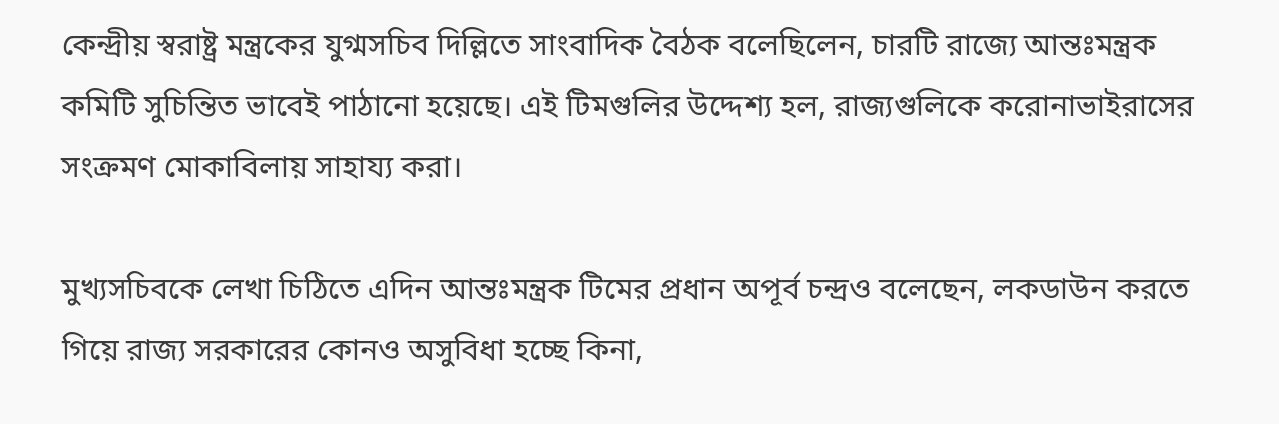কেন্দ্রীয় স্বরাষ্ট্র মন্ত্রকের যুগ্মসচিব দিল্লিতে সাংবাদিক বৈঠক বলেছিলেন, চারটি রাজ্যে আন্তঃমন্ত্রক কমিটি সুচিন্তিত ভাবেই পাঠানো হয়েছে। এই টিমগুলির উদ্দেশ্য হল, রাজ্যগুলিকে করোনাভাইরাসের সংক্রমণ মোকাবিলায় সাহায্য করা।

মুখ্যসচিবকে লেখা চিঠিতে এদিন আন্তঃমন্ত্রক টিমের প্রধান অপূর্ব চন্দ্রও বলেছেন, লকডাউন করতে গিয়ে রাজ্য সরকারের কোনও অসুবিধা হচ্ছে কিনা,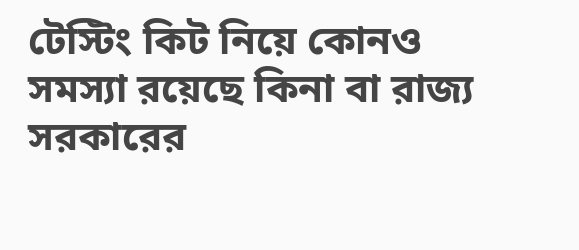টেস্টিং কিট নিয়ে কোনও সমস্যা রয়েছে কিনা বা রাজ্য সরকারের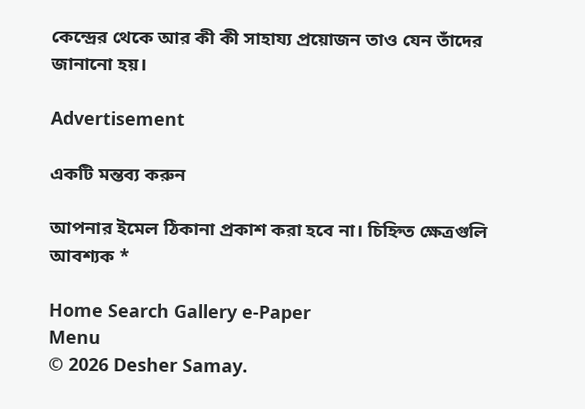কেন্দ্রের থেকে আর কী কী সাহায্য প্রয়োজন তাও যেন তাঁদের জানানো হয়।

Advertisement

একটি মন্তব্য করুন

আপনার ইমেল ঠিকানা প্রকাশ করা হবে না। চিহ্নিত ক্ষেত্রগুলি আবশ্যক *

Home Search Gallery e-Paper
Menu
© 2026 Desher Samay.